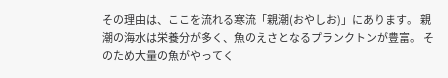その理由は、ここを流れる寒流「親潮(おやしお)」にあります。 親潮の海水は栄養分が多く、魚のえさとなるプランクトンが豊富。 そのため大量の魚がやってく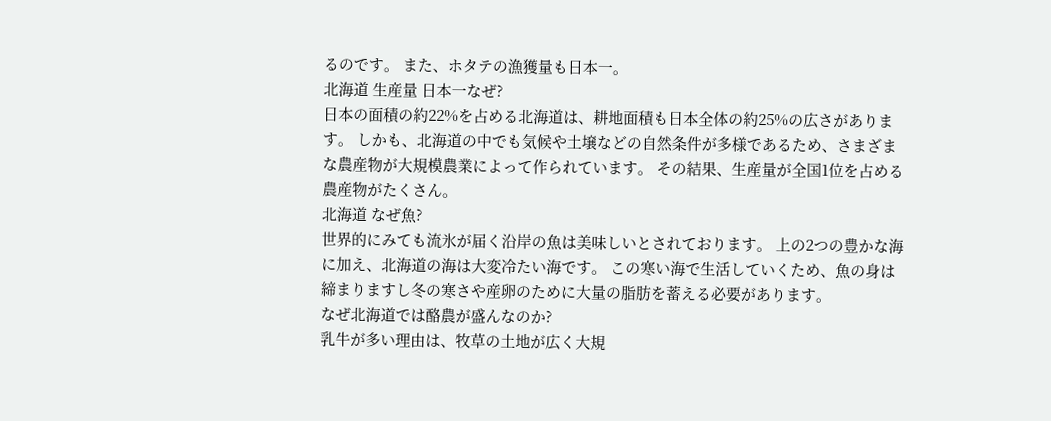るのです。 また、ホタテの漁獲量も日本一。
北海道 生産量 日本一なぜ?
日本の面積の約22%を占める北海道は、耕地面積も日本全体の約25%の広さがあります。 しかも、北海道の中でも気候や土壌などの自然条件が多様であるため、さまざまな農産物が大規模農業によって作られています。 その結果、生産量が全国1位を占める農産物がたくさん。
北海道 なぜ魚?
世界的にみても流氷が届く沿岸の魚は美味しいとされております。 上の2つの豊かな海に加え、北海道の海は大変冷たい海です。 この寒い海で生活していくため、魚の身は締まりますし冬の寒さや産卵のために大量の脂肪を蓄える必要があります。
なぜ北海道では酪農が盛んなのか?
乳牛が多い理由は、牧草の土地が広く大規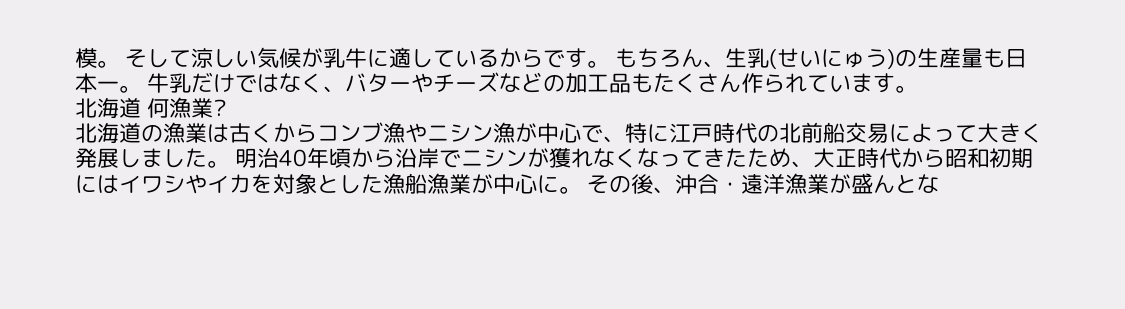模。 そして涼しい気候が乳牛に適しているからです。 もちろん、生乳(せいにゅう)の生産量も日本一。 牛乳だけではなく、バターやチーズなどの加工品もたくさん作られています。
北海道 何漁業?
北海道の漁業は古くからコンブ漁やニシン漁が中心で、特に江戸時代の北前船交易によって大きく発展しました。 明治40年頃から沿岸でニシンが獲れなくなってきたため、大正時代から昭和初期にはイワシやイカを対象とした漁船漁業が中心に。 その後、沖合・遠洋漁業が盛んとな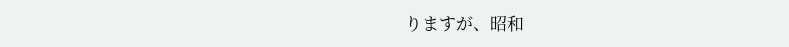りますが、昭和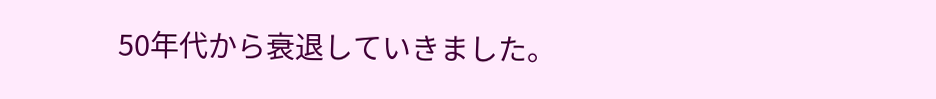50年代から衰退していきました。